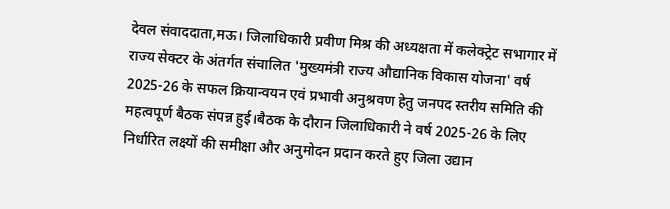देवल संवाददाता,मऊ। जिलाधिकारी प्रवीण मिश्र की अध्यक्षता में कलेक्ट्रेट सभागार में राज्य सेक्टर के अंतर्गत संचालित 'मुख्यमंत्री राज्य औद्यानिक विकास योजना' वर्ष 2025-26 के सफल क्रियान्वयन एवं प्रभावी अनुश्रवण हेतु जनपद स्तरीय समिति की महत्वपूर्ण बैठक संपन्न हुई।बैठक के दौरान जिलाधिकारी ने वर्ष 2025-26 के लिए निर्धारित लक्ष्यों की समीक्षा और अनुमोदन प्रदान करते हुए जिला उद्यान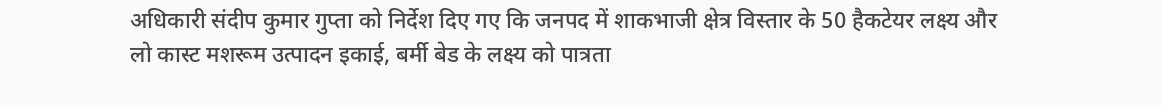अधिकारी संदीप कुमार गुप्ता को निर्देश दिए गए कि जनपद में शाकभाजी क्षेत्र विस्तार के 50 हैकटेयर लक्ष्य और लो कास्ट मशरूम उत्पादन इकाई, बर्मी बेड के लक्ष्य को पात्रता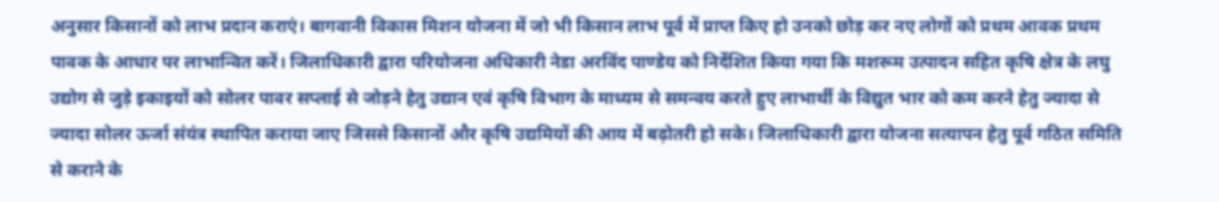अनुसार किसानों को लाभ प्रदान कराएं। बागवानी विकास मिशन योजना में जो भी किसान लाभ पूर्व में प्राप्त किए हो उनको छोड़ कर नए लोगों को प्रथम आवक प्रथम पावक के आधार पर लाभान्वित करें। जिलाधिकारी द्वारा परियोजना अधिकारी नेडा अरविंद पाण्डेय को निर्देशित किया गया कि मशरूम उत्पादन सहित कृषि क्षेत्र के लघु उद्योग से जुड़े इकाइयों को सोलर पावर सप्लाई से जोड़ने हेतु उद्यान एवं कृषि विभाग के माध्यम से समन्वय करते हुए लाभार्थी के विद्युत भार को कम करने हेतु ज्यादा से ज्यादा सोलर ऊर्जा संयंत्र स्थापित कराया जाए जिससे किसानों और कृषि उद्यमियों की आय में बढ़ोतरी हो सके। जिलाधिकारी द्वारा योजना सत्यापन हेतु पूर्व गठित समिति से कराने के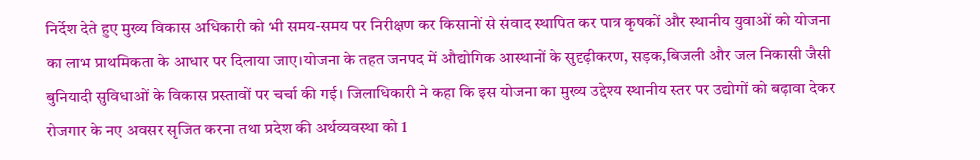निर्देश देते हुए मुख्य विकास अधिकारी को भी समय-समय पर निरीक्षण कर किसानों से संवाद स्थापित कर पात्र कृषकों और स्थानीय युवाओं को योजना का लाभ प्राथमिकता के आधार पर दिलाया जाए।योजना के तहत जनपद में औद्योगिक आस्थानों के सुदृढ़ीकरण, सड़क,बिजली और जल निकासी जैसी बुनियादी सुविधाओं के विकास प्रस्तावों पर चर्चा की गई। जिलाधिकारी ने कहा कि इस योजना का मुख्य उद्देश्य स्थानीय स्तर पर उद्योगों को बढ़ावा देकर रोजगार के नए अवसर सृजित करना तथा प्रदेश की अर्थव्यवस्था को 1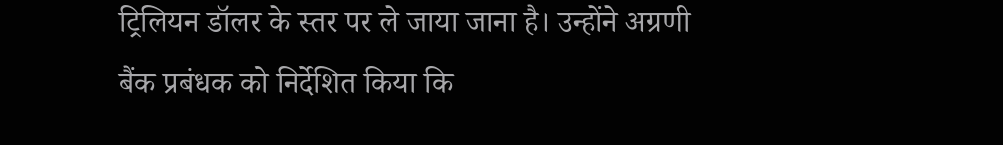ट्रिलियन डॉलर के स्तर पर ले जाया जाना है। उन्होंने अग्रणी बैंक प्रबंधक को निर्देशित किया कि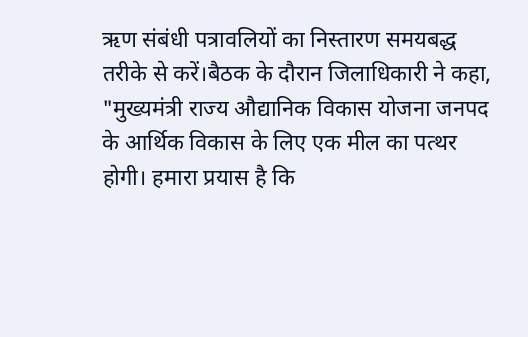ऋण संबंधी पत्रावलियों का निस्तारण समयबद्ध तरीके से करें।बैठक के दौरान जिलाधिकारी ने कहा, "मुख्यमंत्री राज्य औद्यानिक विकास योजना जनपद के आर्थिक विकास के लिए एक मील का पत्थर होगी। हमारा प्रयास है कि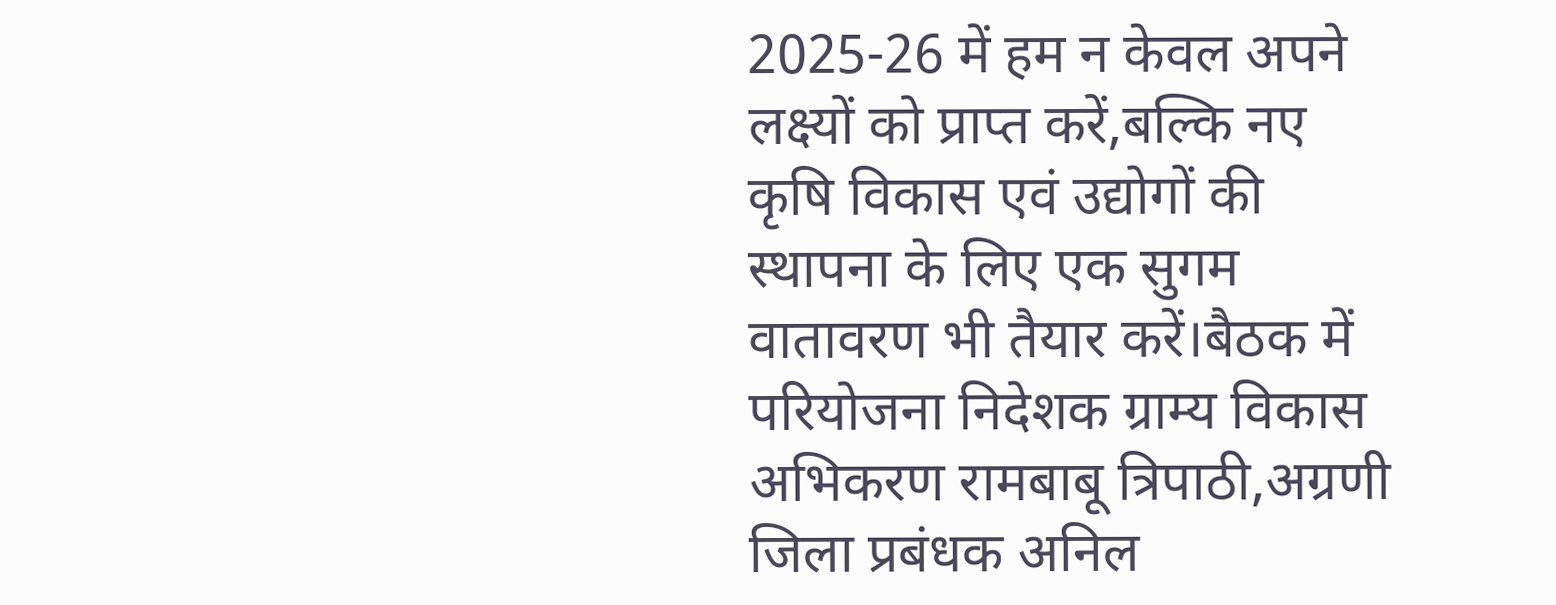2025-26 में हम न केवल अपने लक्ष्यों को प्राप्त करें,बल्कि नए कृषि विकास एवं उद्योगों की स्थापना के लिए एक सुगम वातावरण भी तैयार करें।बैठक में परियोजना निदेशक ग्राम्य विकास अभिकरण रामबाबू त्रिपाठी,अग्रणी जिला प्रबंधक अनिल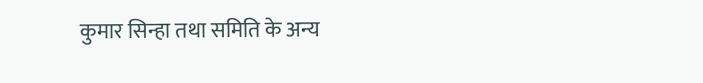कुमार सिन्हा तथा समिति के अन्य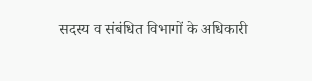सदस्य व संबंधित विभागों के अधिकारी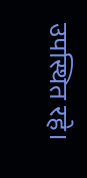उपस्थित रहे।